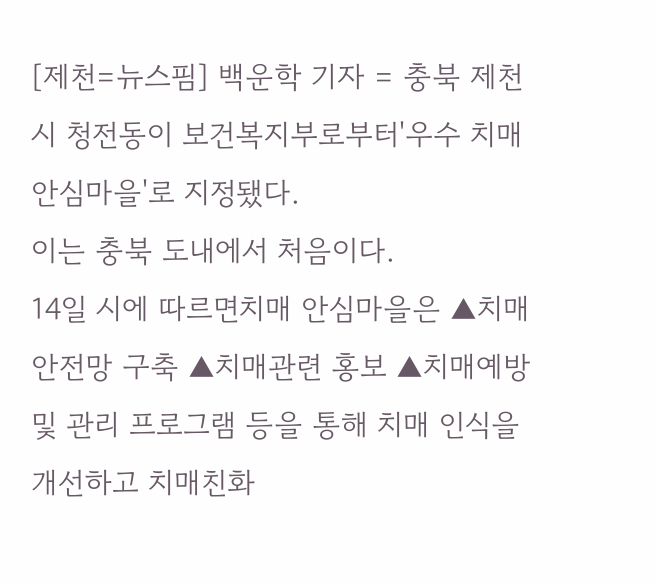[제천=뉴스핌] 백운학 기자 = 충북 제천시 청전동이 보건복지부로부터'우수 치매안심마을'로 지정됐다.
이는 충북 도내에서 처음이다.
14일 시에 따르면치매 안심마을은 ▲치매안전망 구축 ▲치매관련 홍보 ▲치매예방 및 관리 프로그램 등을 통해 치매 인식을 개선하고 치매친화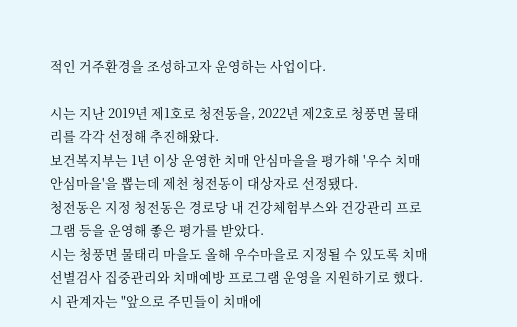적인 거주환경을 조성하고자 운영하는 사업이다.

시는 지난 2019년 제1호로 청전동을, 2022년 제2호로 청풍면 물태리를 각각 선정해 추진해왔다.
보건복지부는 1년 이상 운영한 치매 안심마을을 평가해 '우수 치매안심마을'을 뽑는데 제천 청전동이 대상자로 선정됐다.
청전동은 지정 청전동은 경로당 내 건강체험부스와 건강관리 프로그램 등을 운영해 좋은 평가를 받았다.
시는 청풍면 물태리 마을도 올해 우수마을로 지정될 수 있도록 치매선별검사 집중관리와 치매예방 프로그램 운영을 지원하기로 했다.
시 관계자는 "앞으로 주민들이 치매에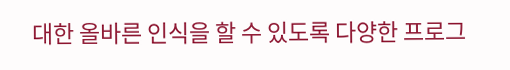대한 올바른 인식을 할 수 있도록 다양한 프로그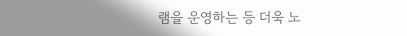램을 운영하는 등 더욱 노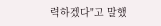력하겠다"고 말했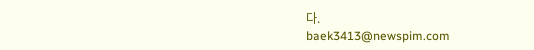다.
baek3413@newspim.com